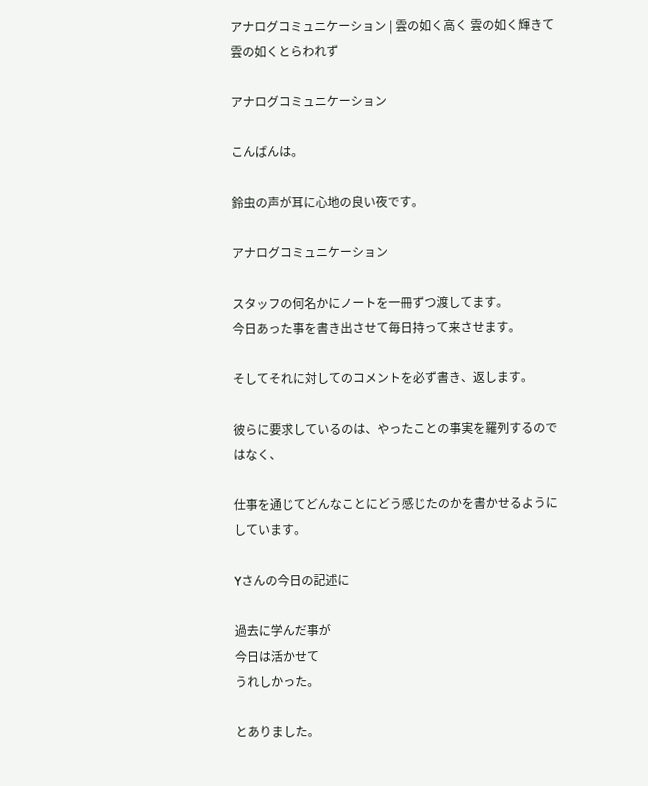アナログコミュニケーション | 雲の如く高く 雲の如く輝きて 雲の如くとらわれず

アナログコミュニケーション

こんばんは。

鈴虫の声が耳に心地の良い夜です。

アナログコミュニケーション

スタッフの何名かにノートを一冊ずつ渡してます。
今日あった事を書き出させて毎日持って来させます。

そしてそれに対してのコメントを必ず書き、返します。

彼らに要求しているのは、やったことの事実を羅列するのではなく、

仕事を通じてどんなことにどう感じたのかを書かせるようにしています。

Yさんの今日の記述に

過去に学んだ事が
今日は活かせて
うれしかった。

とありました。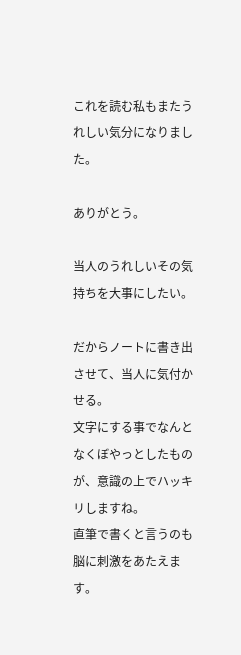これを読む私もまたうれしい気分になりました。

ありがとう。

当人のうれしいその気持ちを大事にしたい。

だからノートに書き出させて、当人に気付かせる。
文字にする事でなんとなくぼやっとしたものが、意識の上でハッキリしますね。
直筆で書くと言うのも脳に刺激をあたえます。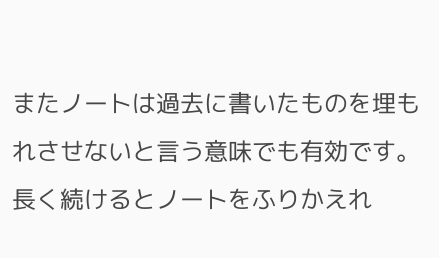またノートは過去に書いたものを埋もれさせないと言う意味でも有効です。
長く続けるとノートをふりかえれ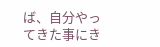ば、自分やってきた事にき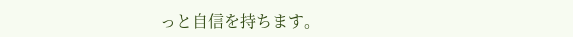っと自信を持ちます。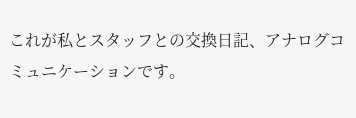これが私とスタッフとの交換日記、アナログコミュニケーションです。